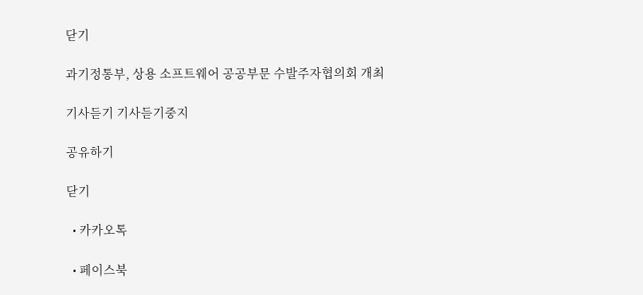닫기

과기정통부, 상용 소프트웨어 공공부문 수발주자협의회 개최

기사듣기 기사듣기중지

공유하기

닫기

  • 카카오톡

  • 페이스북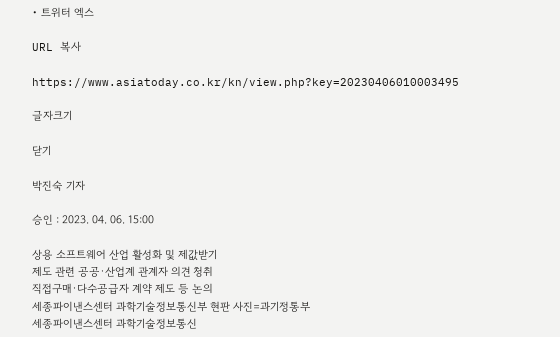• 트위터 엑스

URL 복사

https://www.asiatoday.co.kr/kn/view.php?key=20230406010003495

글자크기

닫기

박진숙 기자

승인 : 2023. 04. 06. 15:00

상용 소프트웨어 산업 활성화 및 제값받기
제도 관련 공공·산업계 관계자 의견 청취
직접구매·다수공급자 계약 제도 등 논의
세종파이낸스센터 과학기술정보통신부 현판 사진=과기정통부
세종파이낸스센터 과학기술정보통신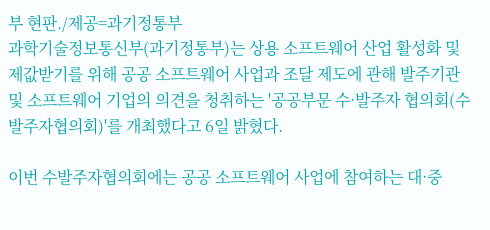부 현판./제공=과기정통부
과학기술정보통신부(과기정통부)는 상용 소프트웨어 산업 활성화 및 제값받기를 위해 공공 소프트웨어 사업과 조달 제도에 관해 발주기관 및 소프트웨어 기업의 의견을 청취하는 '공공부문 수·발주자 협의회(수발주자협의회)'를 개최했다고 6일 밝혔다.

이번 수발주자협의회에는 공공 소프트웨어 사업에 참여하는 대·중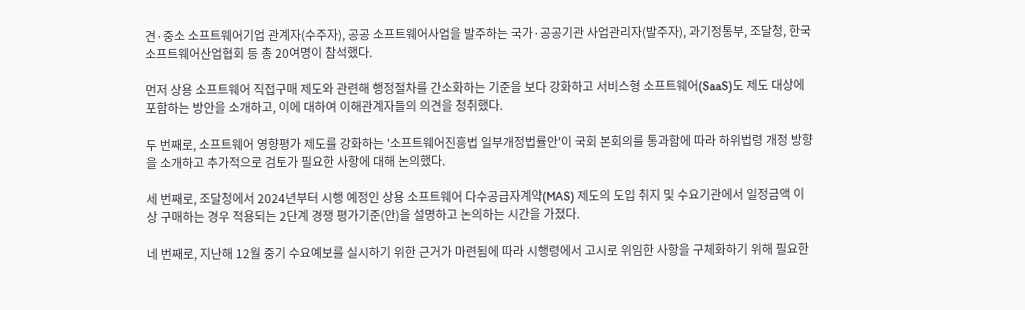견·중소 소프트웨어기업 관계자(수주자), 공공 소프트웨어사업을 발주하는 국가·공공기관 사업관리자(발주자), 과기정통부, 조달청, 한국소프트웨어산업협회 등 총 20여명이 참석했다.

먼저 상용 소프트웨어 직접구매 제도와 관련해 행정절차를 간소화하는 기준을 보다 강화하고 서비스형 소프트웨어(SaaS)도 제도 대상에 포함하는 방안을 소개하고, 이에 대하여 이해관계자들의 의견을 청취했다.

두 번째로, 소프트웨어 영향평가 제도를 강화하는 '소프트웨어진흥법 일부개정법률안'이 국회 본회의를 통과함에 따라 하위법령 개정 방향을 소개하고 추가적으로 검토가 필요한 사항에 대해 논의했다.

세 번째로, 조달청에서 2024년부터 시행 예정인 상용 소프트웨어 다수공급자계약(MAS) 제도의 도입 취지 및 수요기관에서 일정금액 이상 구매하는 경우 적용되는 2단계 경쟁 평가기준(안)을 설명하고 논의하는 시간을 가졌다.

네 번째로, 지난해 12월 중기 수요예보를 실시하기 위한 근거가 마련됨에 따라 시행령에서 고시로 위임한 사항을 구체화하기 위해 필요한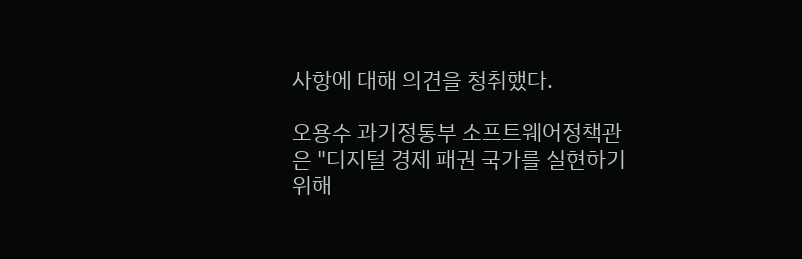사항에 대해 의견을 청취했다.

오용수 과기정통부 소프트웨어정책관은 "디지털 경제 패권 국가를 실현하기 위해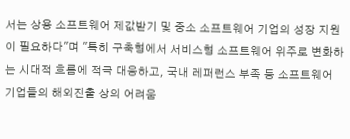서는 상용 소프트웨어 제값받기 및 중소 소프트웨어 기업의 성장 지원이 필요하다"며 "특히 구축형에서 서비스형 소프트웨어 위주로 변화하는 시대적 흐름에 적극 대응하고, 국내 레퍼런스 부족 등 소프트웨어 기업들의 해외진출 상의 어려움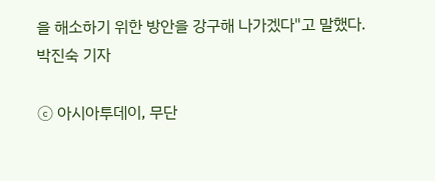을 해소하기 위한 방안을 강구해 나가겠다"고 말했다.
박진숙 기자

ⓒ 아시아투데이, 무단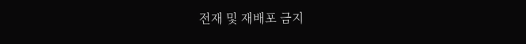전재 및 재배포 금지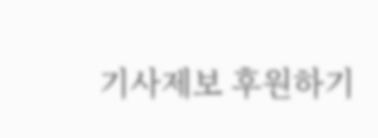기사제보 후원하기